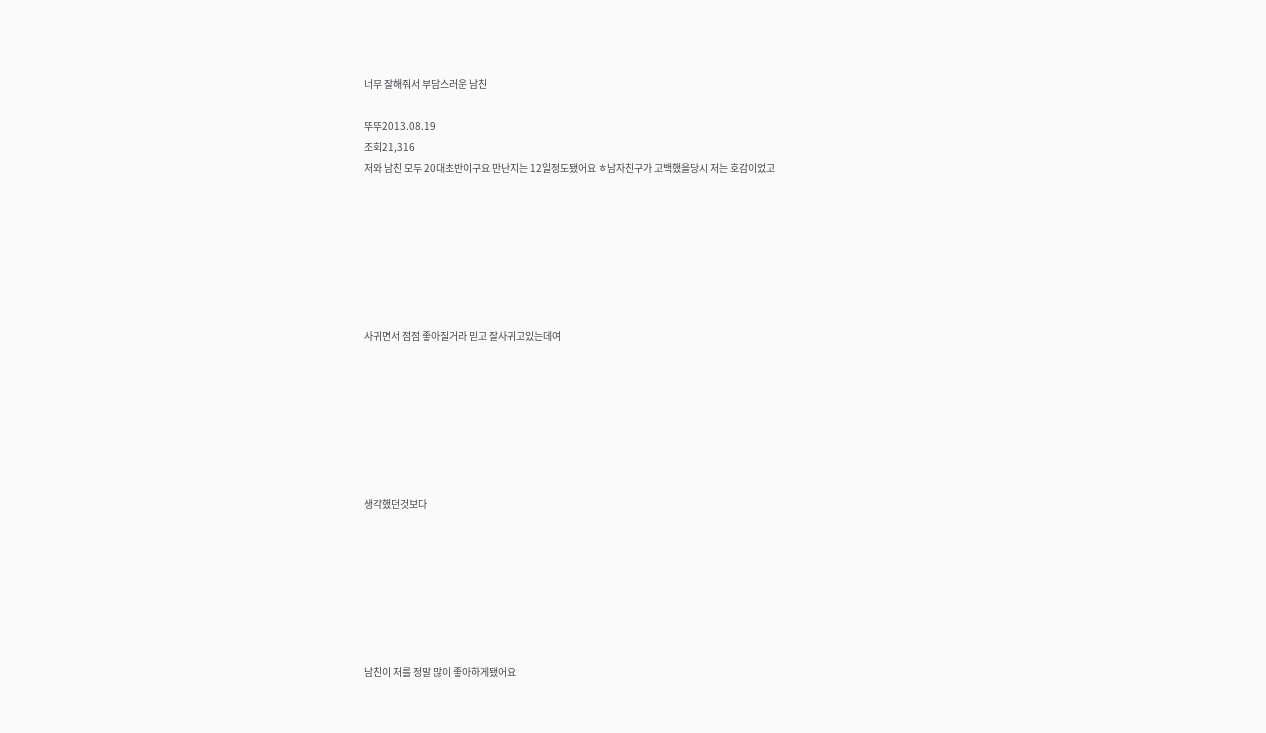너무 잘해줘서 부담스러운 남친

뚜뚜2013.08.19
조회21,316
저와 남친 모두 20대초반이구요 만난지는 12일정도됐어요 ㅎ남자친구가 고백했을당시 저는 호감이었고







사귀면서 점점 좋아질거라 믿고 잘사귀고있는데여







생각했던것보다







남친이 저를 정말 많이 좋아하게됐어요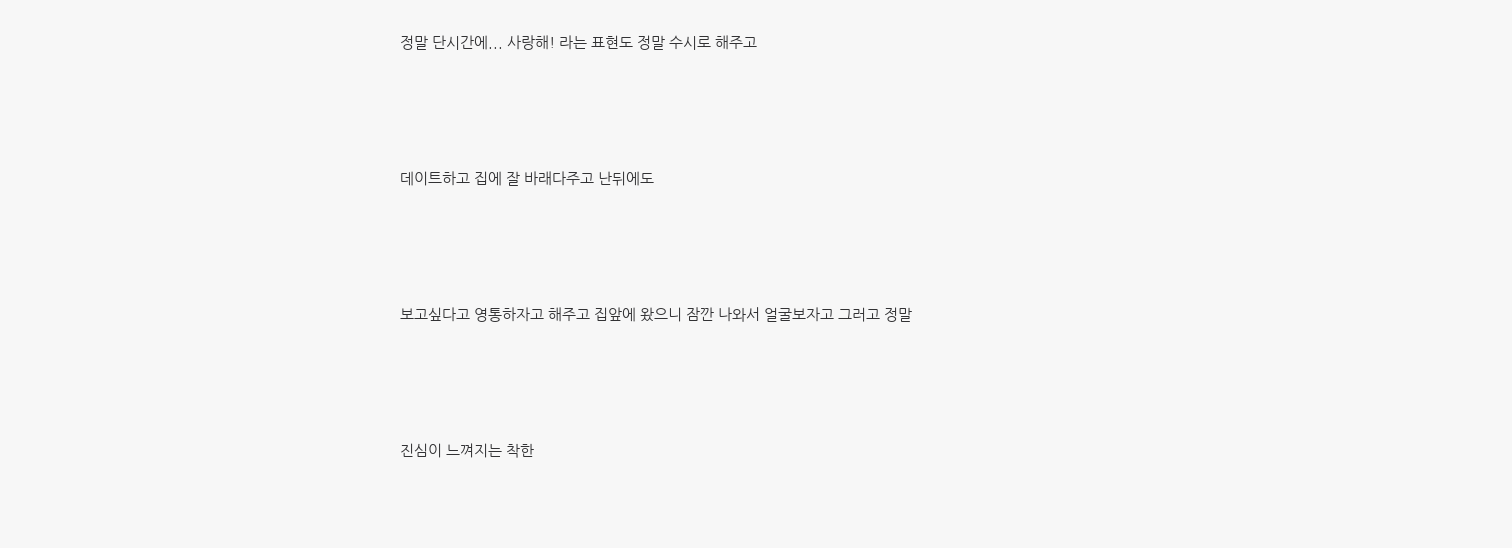정말 단시간에... 사랑해! 라는 표현도 정말 수시로 해주고







데이트하고 집에 잘 바래다주고 난뒤에도







보고싶다고 영통하자고 해주고 집앞에 왔으니 잠깐 나와서 얼굴보자고 그러고 정말







진심이 느껴지는 착한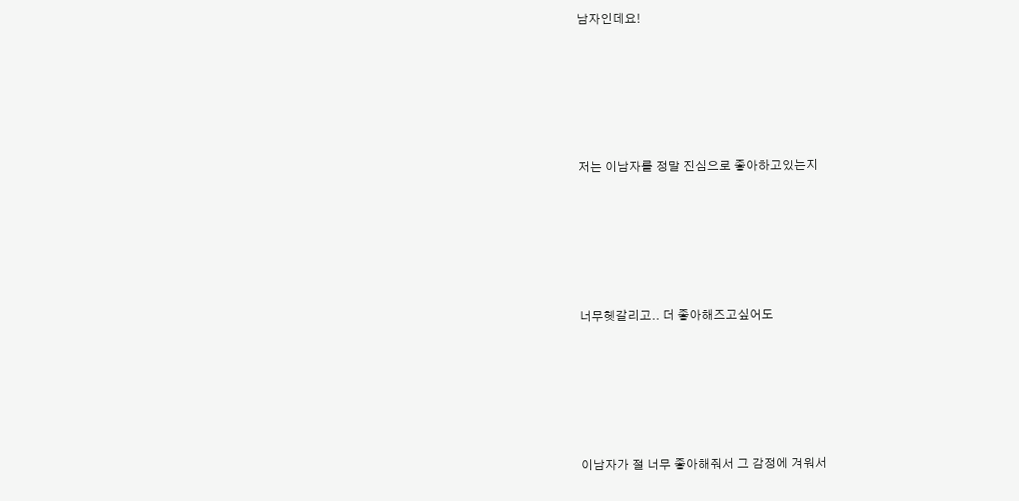남자인데요!







저는 이남자를 정말 진심으로 좋아하고있는지







너무헷갈리고.. 더 좋아해즈고싶어도







이남자가 절 너무 좋아해줘서 그 감정에 겨워서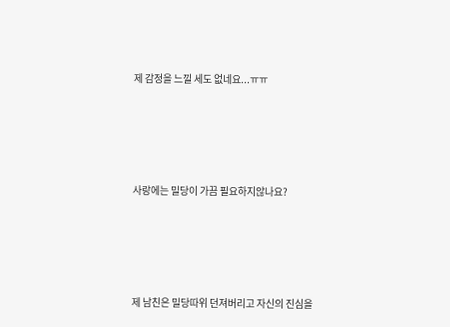제 감정을 느낄 세도 없네요...ㅠㅠ







사랑에는 밀당이 가끔 필요하지않나요?







제 남친은 밀당따위 던져버리고 자신의 진심을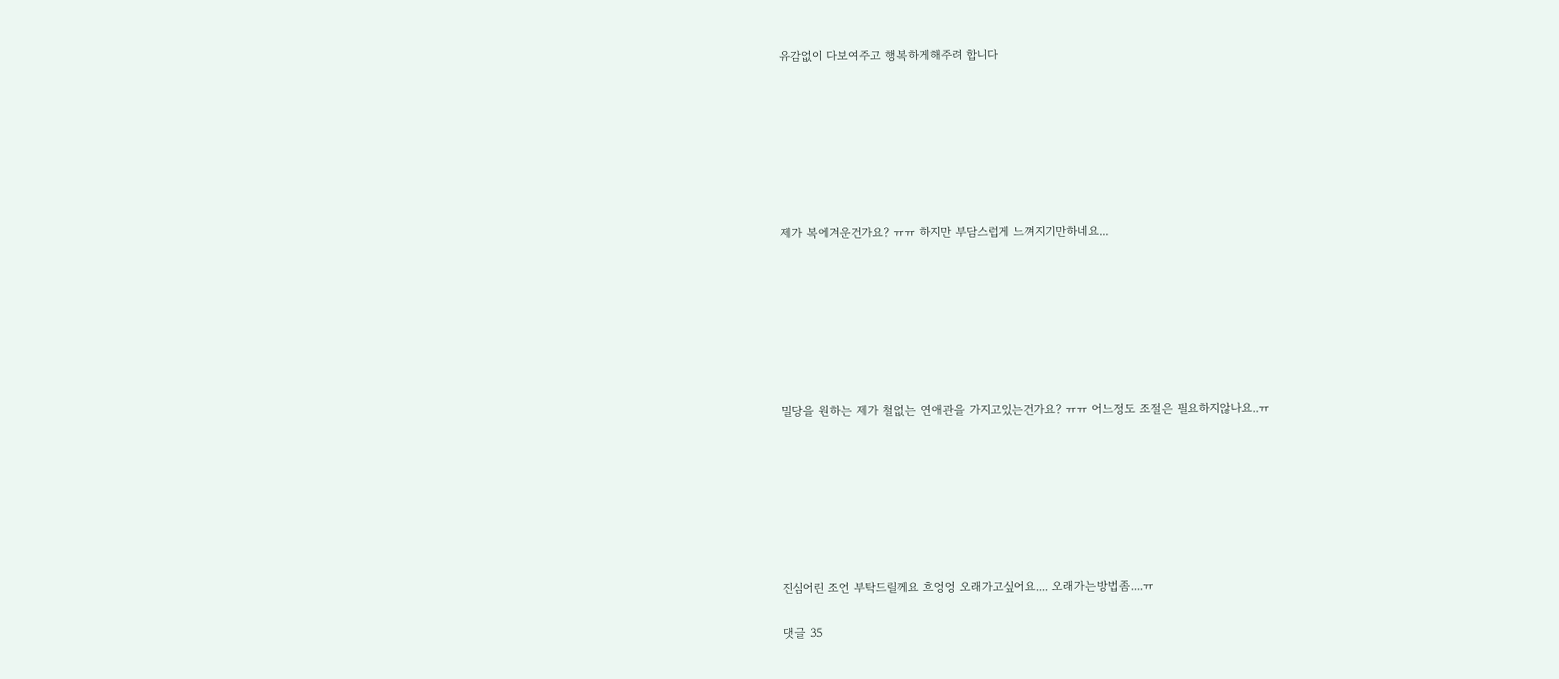유감없이 다보여주고 행복하게해주려 합니다







제가 복에겨운건가요? ㅠㅠ 하지만 부담스럽게 느껴지기만하네요...







밀당을 원하는 제가 철없는 연애관을 가지고있는건가요? ㅠㅠ 어느정도 조절은 필요하지않나요..ㅠ







진심어린 조언 부탁드릴께요 흐엉엉 오래가고싶어요.... 오래가는방법좀....ㅠ

댓글 35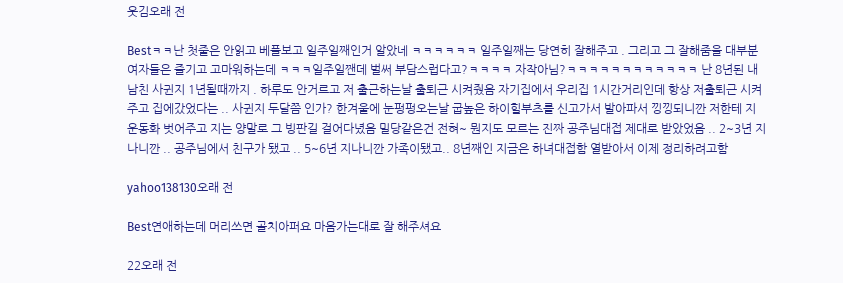웃김오래 전

Bestㅋㅋ난 첫줄은 안읽고 베플보고 일주일째인거 알았네 ㅋㅋㅋㅋㅋㅋ 일주일째는 당연히 잘해주고 . 그리고 그 잘해줌을 대부분 여자들은 즐기고 고마워하는데 ㅋㅋㅋ일주일짼데 벌써 부담스럽다고?ㅋㅋㅋㅋ 자작아님?ㅋㅋㅋㅋㅋㅋㅋㅋㅋㅋㅋㅋ 난 8년된 내남친 사귄지 1년될때까지 . 하루도 안거르고 저 출근하는날 출퇴근 시켜줬음 자기집에서 우리집 1시간거리인데 항상 저출퇴근 시켜주고 집에갔었다는 .. 사귄지 두달쯤 인가? 한겨울에 눈펑펑오는날 굽높은 하이힐부츠를 신고가서 발아파서 낑낑되니깐 저한테 지운동화 벗어주고 지는 양말로 그 빙판길 걸어다녔음 밀당같은건 전혀~ 뭔지도 모르는 진짜 공주님대접 제대로 받았었음 .. 2~3년 지나니깐 .. 공주님에서 친구가 됐고 .. 5~6년 지나니깐 가족이됐고.. 8년째인 지금은 하녀대접함 열받아서 이제 정리하려고함

yahoo138130오래 전

Best연애하는데 머리쓰면 골치아퍼요 마음가는대로 잘 해주셔요

22오래 전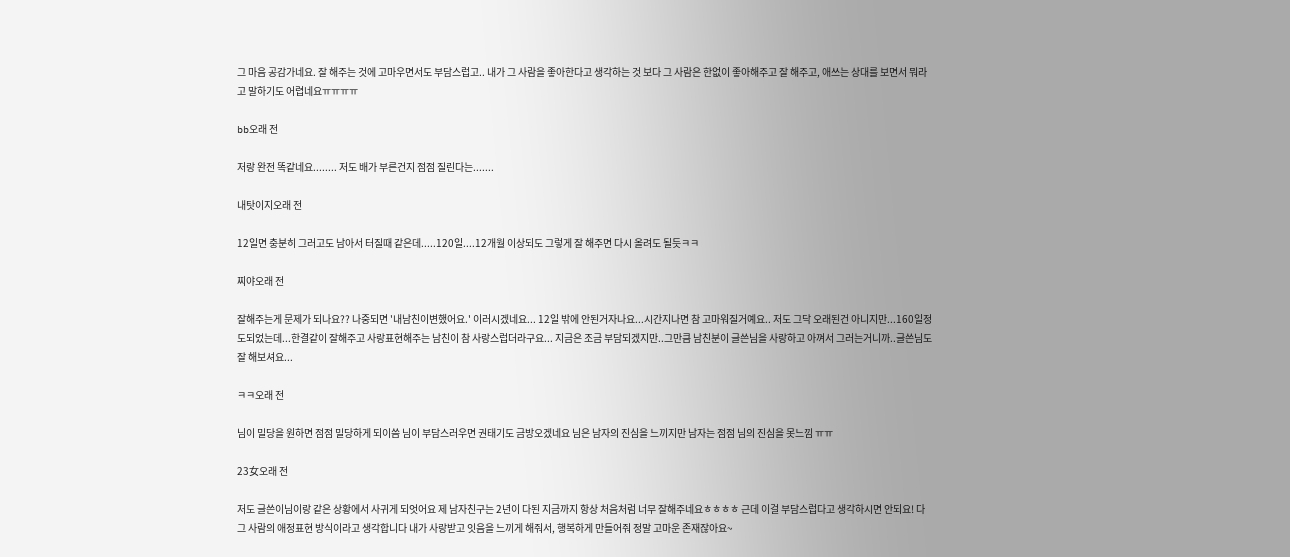그 마음 공감가네요. 잘 해주는 것에 고마우면서도 부담스럽고.. 내가 그 사람을 좋아한다고 생각하는 것 보다 그 사람은 한없이 좋아해주고 잘 해주고, 애쓰는 상대를 보면서 뭐라고 말하기도 어렵네요ㅠㅠㅠㅠ

bb오래 전

저랑 완전 똑같네요........ 저도 배가 부른건지 점점 질린다는.......

내탓이지오래 전

12일면 충분히 그러고도 남아서 터질때 같은데.....120일....12개월 이상되도 그렇게 잘 해주면 다시 올려도 될듯ㅋㅋ

찌야오래 전

잘해주는게 문제가 되나요?? 나중되면 '내남친이변했어요.' 이러시겠네요... 12일 밖에 안된거자나요...시간지나면 참 고마워질거예요.. 저도 그닥 오래된건 아니지만...160일정도되었는데...한결같이 잘해주고 사랑표현해주는 남친이 참 사랑스럽더라구요... 지금은 조금 부담되겠지만..그만큼 남친분이 글쓴님을 사랑하고 아껴서 그러는거니까..글쓴님도 잘 해보셔요...

ㅋㅋ오래 전

님이 밀당을 원하면 점점 밀당하게 되이씀 님이 부담스러우면 권태기도 금방오겠네요 님은 남자의 진심을 느끼지만 남자는 점점 님의 진심을 못느낌 ㅠㅠ

23女오래 전

저도 글쓴이님이랑 같은 상황에서 사귀게 되엇어요 제 남자친구는 2년이 다된 지금까지 항상 처음처럼 너무 잘해주네요ㅎㅎㅎㅎ 근데 이걸 부담스럽다고 생각하시면 안되요! 다 그 사람의 애정표현 방식이라고 생각합니다 내가 사랑받고 잇음을 느끼게 해줘서, 행복하게 만들어줘 정말 고마운 존재잖아요~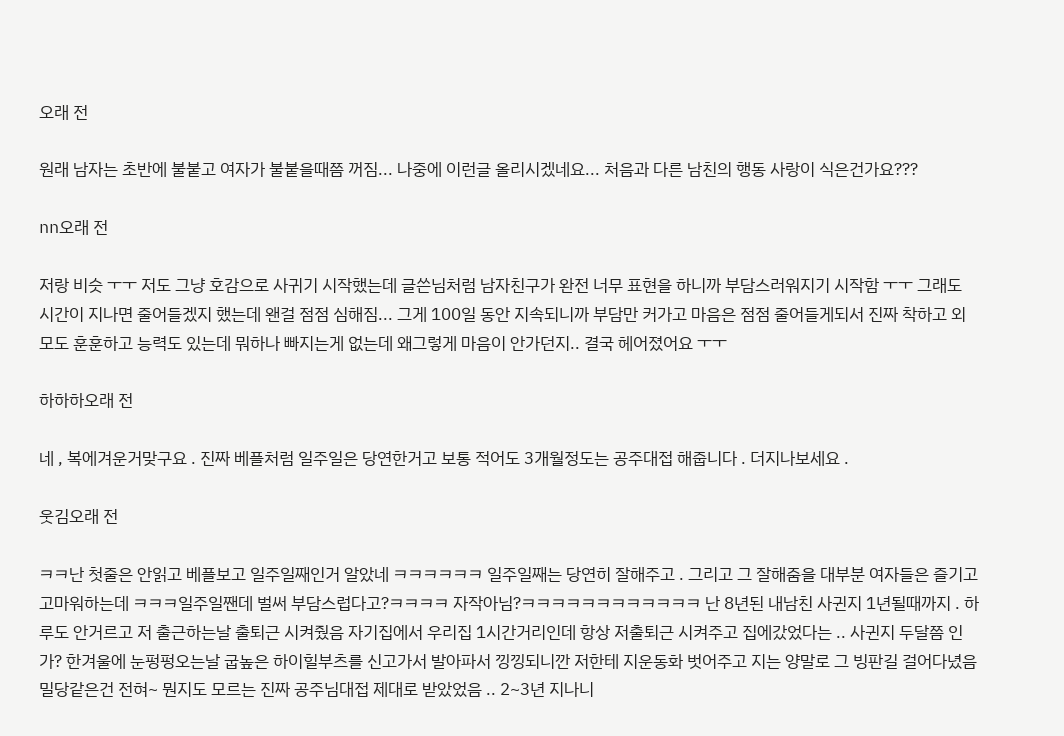오래 전

원래 남자는 초반에 불붙고 여자가 불붙을때쯤 꺼짐... 나중에 이런글 올리시겠네요... 처음과 다른 남친의 행동 사랑이 식은건가요???

nn오래 전

저랑 비슷 ㅜㅜ 저도 그냥 호감으로 사귀기 시작했는데 글쓴님처럼 남자친구가 완전 너무 표현을 하니까 부담스러워지기 시작함 ㅜㅜ 그래도 시간이 지나면 줄어들겠지 했는데 왠걸 점점 심해짐... 그게 100일 동안 지속되니까 부담만 커가고 마음은 점점 줄어들게되서 진짜 착하고 외모도 훈훈하고 능력도 있는데 뭐하나 빠지는게 없는데 왜그렇게 마음이 안가던지.. 결국 헤어졌어요 ㅜㅜ

하하하오래 전

네 , 복에겨운거맞구요 . 진짜 베플처럼 일주일은 당연한거고 보통 적어도 3개월정도는 공주대접 해줍니다 . 더지나보세요 .

웃김오래 전

ㅋㅋ난 첫줄은 안읽고 베플보고 일주일째인거 알았네 ㅋㅋㅋㅋㅋㅋ 일주일째는 당연히 잘해주고 . 그리고 그 잘해줌을 대부분 여자들은 즐기고 고마워하는데 ㅋㅋㅋ일주일짼데 벌써 부담스럽다고?ㅋㅋㅋㅋ 자작아님?ㅋㅋㅋㅋㅋㅋㅋㅋㅋㅋㅋㅋ 난 8년된 내남친 사귄지 1년될때까지 . 하루도 안거르고 저 출근하는날 출퇴근 시켜줬음 자기집에서 우리집 1시간거리인데 항상 저출퇴근 시켜주고 집에갔었다는 .. 사귄지 두달쯤 인가? 한겨울에 눈펑펑오는날 굽높은 하이힐부츠를 신고가서 발아파서 낑낑되니깐 저한테 지운동화 벗어주고 지는 양말로 그 빙판길 걸어다녔음 밀당같은건 전혀~ 뭔지도 모르는 진짜 공주님대접 제대로 받았었음 .. 2~3년 지나니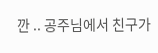깐 .. 공주님에서 친구가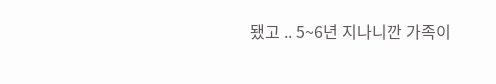됐고 .. 5~6년 지나니깐 가족이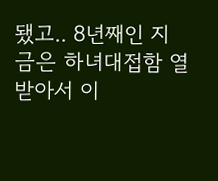됐고.. 8년째인 지금은 하녀대접함 열받아서 이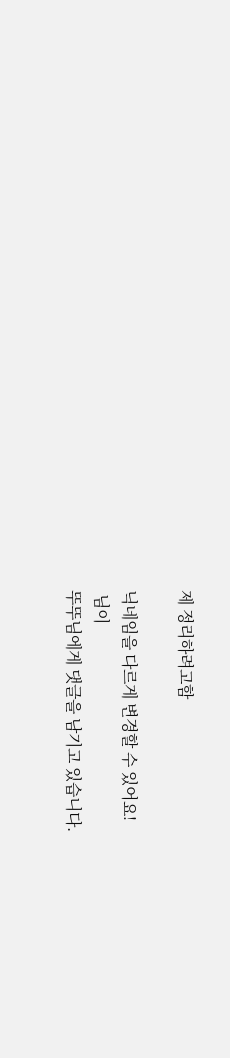제 정리하려고함

닉네임을 다르게 변경할 수 있어요!
 님이
뚜뚜님에게 댓글을 남기고 있습니다.